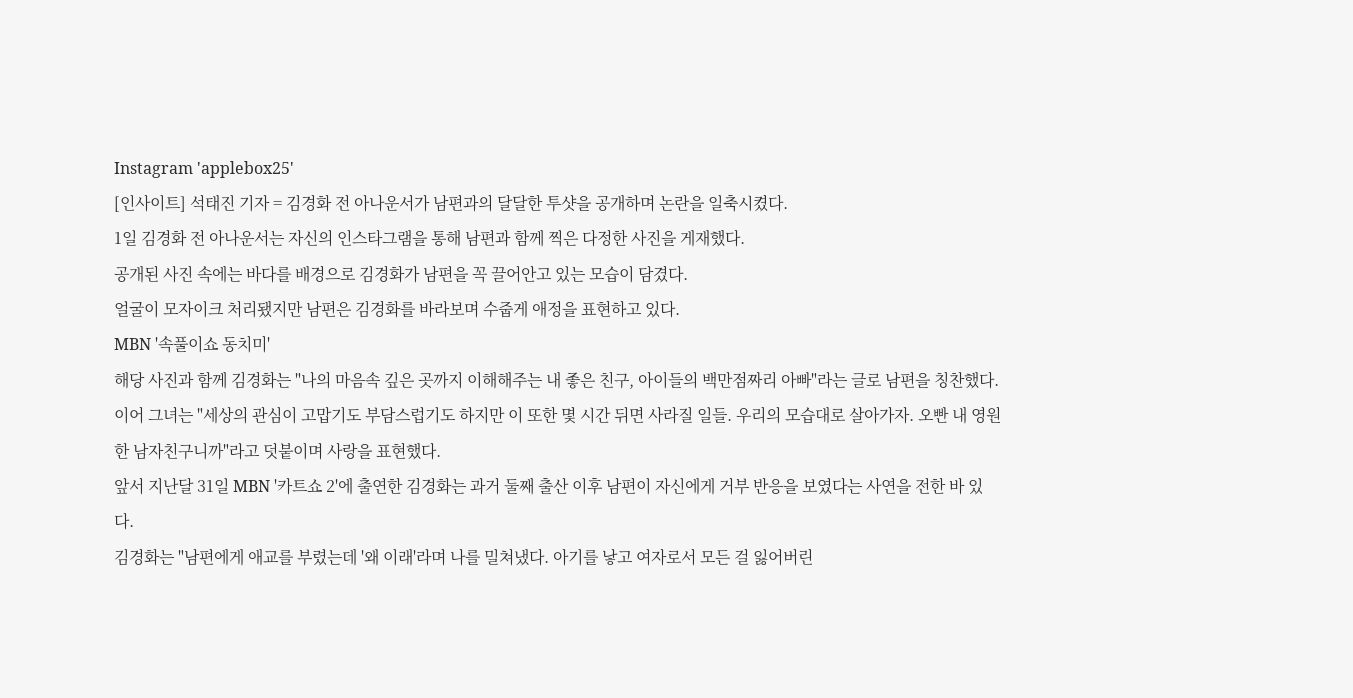Instagram 'applebox25'
[인사이트] 석태진 기자 = 김경화 전 아나운서가 남편과의 달달한 투샷을 공개하며 논란을 일축시켰다.
1일 김경화 전 아나운서는 자신의 인스타그램을 통해 남편과 함께 찍은 다정한 사진을 게재했다.
공개된 사진 속에는 바다를 배경으로 김경화가 남편을 꼭 끌어안고 있는 모습이 담겼다.
얼굴이 모자이크 처리됐지만 남편은 김경화를 바라보며 수줍게 애정을 표현하고 있다.
MBN '속풀이쇼 동치미'
해당 사진과 함께 김경화는 "나의 마음속 깊은 곳까지 이해해주는 내 좋은 친구, 아이들의 백만점짜리 아빠"라는 글로 남편을 칭찬했다.
이어 그녀는 "세상의 관심이 고맙기도 부담스럽기도 하지만 이 또한 몇 시간 뒤면 사라질 일들. 우리의 모습대로 살아가자. 오빤 내 영원한 남자친구니까"라고 덧붙이며 사랑을 표현했다.
앞서 지난달 31일 MBN '카트쇼 2'에 출연한 김경화는 과거 둘째 출산 이후 남편이 자신에게 거부 반응을 보였다는 사연을 전한 바 있다.
김경화는 "남편에게 애교를 부렸는데 '왜 이래'라며 나를 밀쳐냈다. 아기를 낳고 여자로서 모든 걸 잃어버린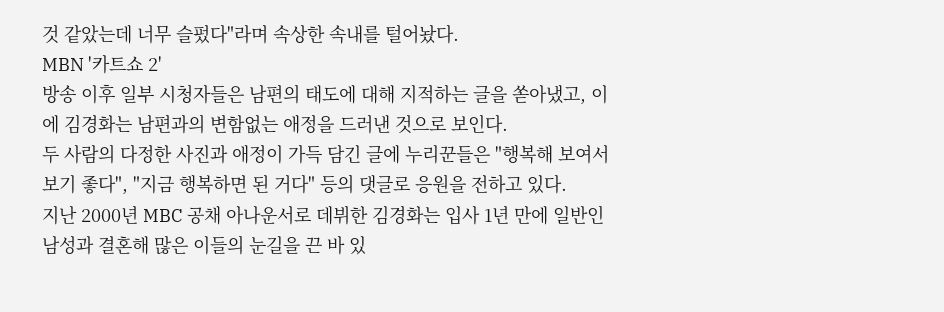것 같았는데 너무 슬펐다"라며 속상한 속내를 털어놨다.
MBN '카트쇼 2'
방송 이후 일부 시청자들은 남편의 태도에 대해 지적하는 글을 쏟아냈고, 이에 김경화는 남편과의 변함없는 애정을 드러낸 것으로 보인다.
두 사람의 다정한 사진과 애정이 가득 담긴 글에 누리꾼들은 "행복해 보여서 보기 좋다", "지금 행복하면 된 거다" 등의 댓글로 응원을 전하고 있다.
지난 2000년 MBC 공채 아나운서로 데뷔한 김경화는 입사 1년 만에 일반인 남성과 결혼해 많은 이들의 눈길을 끈 바 있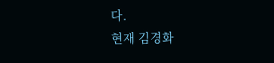다.
현재 김경화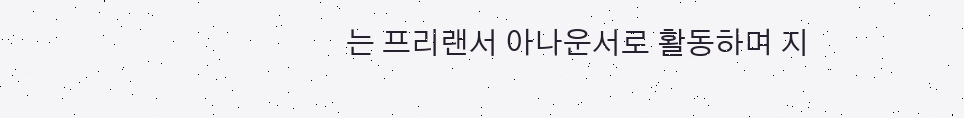는 프리랜서 아나운서로 활동하며 지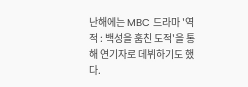난해에는 MBC 드라마 '역적 : 백성을 훔친 도적'을 통해 연기자로 데뷔하기도 했다.